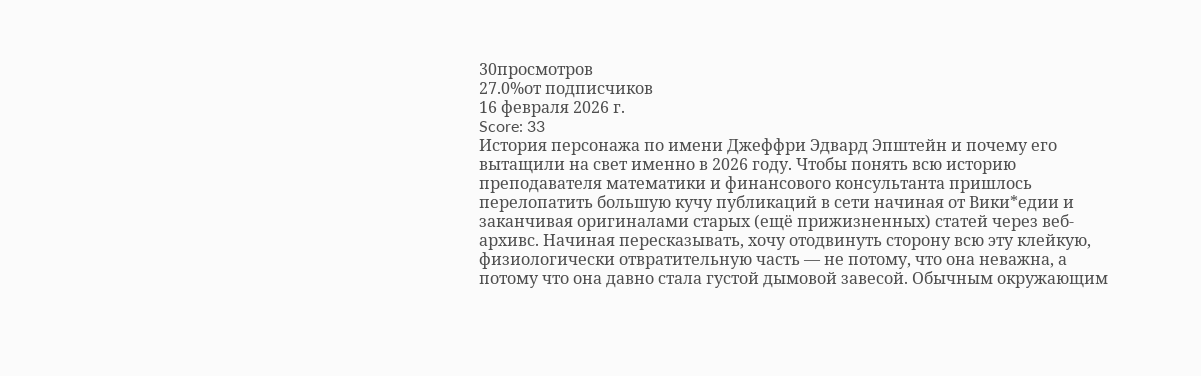30просмотров
27.0%от подписчиков
16 февраля 2026 г.
Score: 33
История персонажа по имени Джеффри Эдвард Эпштейн и почему его вытащили на свет именно в 2026 году. Чтобы понять всю историю преподавателя математики и финансового консультанта пришлось перелопатить большую кучу публикаций в сети начиная от Вики*едии и заканчивая оригиналами старых (ещё прижизненных) статей через веб-архивс. Начиная пересказывать, хочу отодвинуть сторону всю эту клейкую, физиологически отвратительную часть — не потому, что она неважна, а потому что она давно стала густой дымовой завесой. Обычным окружающим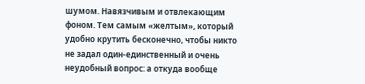шумом. Навязчивым и отвлекающим фоном. Тем самым «желтым», который удобно крутить бесконечно, чтобы никто не задал один-единственный и очень неудобный вопрос: а откуда вообще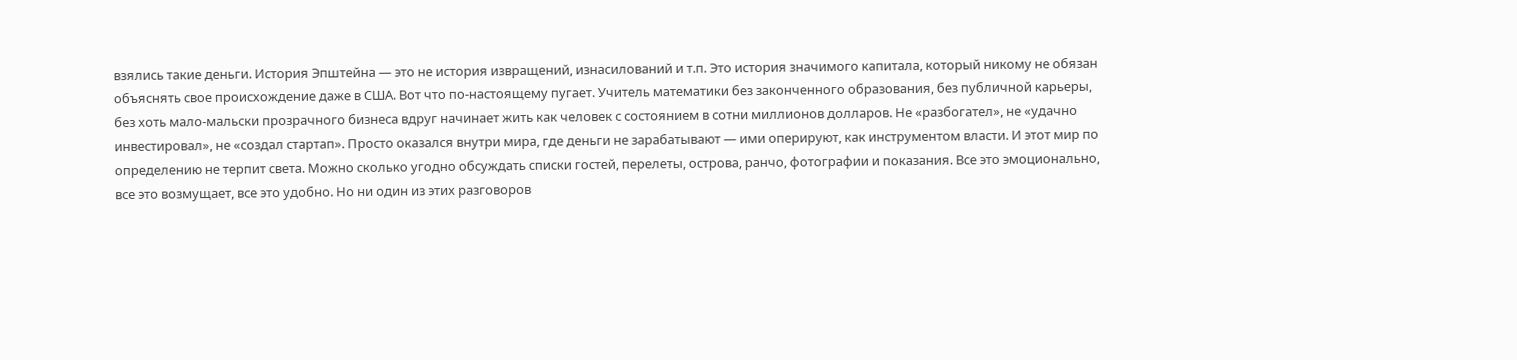взялись такие деньги. История Эпштейна — это не история извращений, изнасилований и т.п. Это история значимого капитала, который никому не обязан объяснять свое происхождение даже в США. Вот что по-настоящему пугает. Учитель математики без законченного образования, без публичной карьеры, без хоть мало-мальски прозрачного бизнеса вдруг начинает жить как человек с состоянием в сотни миллионов долларов. Не «разбогател», не «удачно инвестировал», не «создал стартап». Просто оказался внутри мира, где деньги не зарабатывают — ими оперируют, как инструментом власти. И этот мир по определению не терпит света. Можно сколько угодно обсуждать списки гостей, перелеты, острова, ранчо, фотографии и показания. Все это эмоционально, все это возмущает, все это удобно. Но ни один из этих разговоров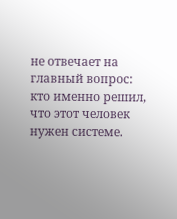не отвечает на главный вопрос: кто именно решил, что этот человек нужен системе.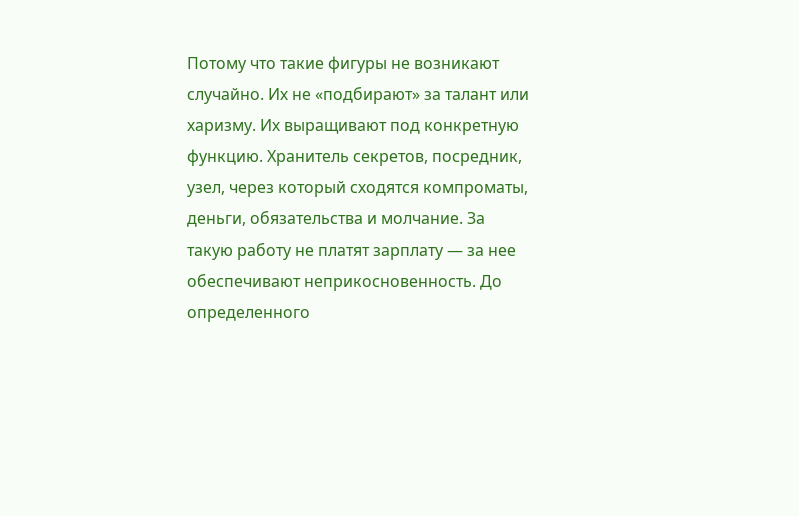Потому что такие фигуры не возникают случайно. Их не «подбирают» за талант или харизму. Их выращивают под конкретную функцию. Хранитель секретов, посредник, узел, через который сходятся компроматы, деньги, обязательства и молчание. За такую работу не платят зарплату — за нее обеспечивают неприкосновенность. До определенного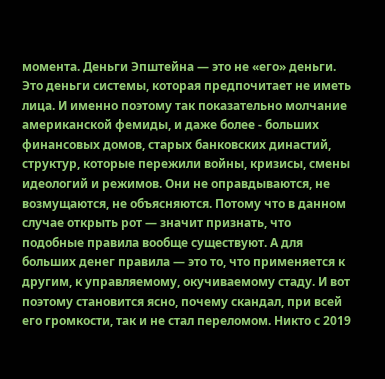момента. Деньги Эпштейна — это не «его» деньги. Это деньги системы, которая предпочитает не иметь лица. И именно поэтому так показательно молчание американской фемиды, и даже более - больших финансовых домов, старых банковских династий, структур, которые пережили войны, кризисы, смены идеологий и режимов. Они не оправдываются, не возмущаются, не объясняются. Потому что в данном случае открыть рот — значит признать, что подобные правила вообще существуют. А для больших денег правила — это то, что применяется к другим, к управляемому, окучиваемому стаду. И вот поэтому становится ясно, почему скандал, при всей его громкости, так и не стал переломом. Никто с 2019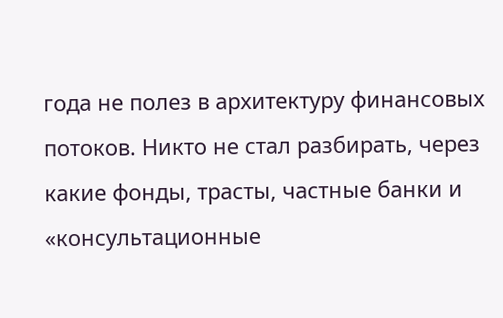года не полез в архитектуру финансовых потоков. Никто не стал разбирать, через какие фонды, трасты, частные банки и «консультационные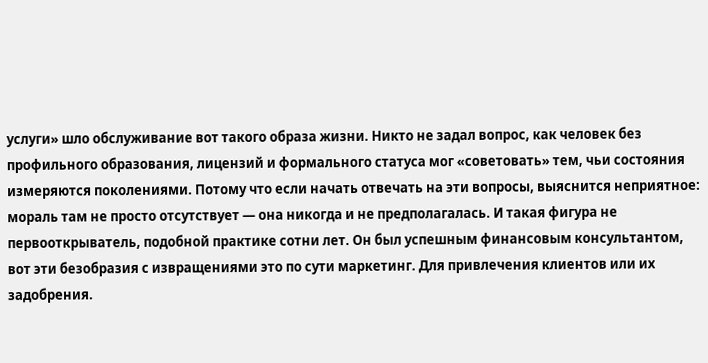услуги» шло обслуживание вот такого образа жизни. Никто не задал вопрос, как человек без профильного образования, лицензий и формального статуса мог «советовать» тем, чьи состояния измеряются поколениями. Потому что если начать отвечать на эти вопросы, выяснится неприятное: мораль там не просто отсутствует — она никогда и не предполагалась. И такая фигура не первооткрыватель, подобной практике сотни лет. Он был успешным финансовым консультантом, вот эти безобразия с извращениями это по сути маркетинг. Для привлечения клиентов или их задобрения.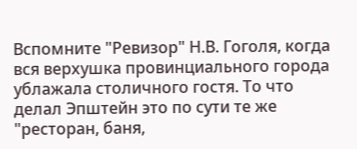Вспомните "Ревизор" Н.В. Гоголя, когда вся верхушка провинциального города ублажала столичного гостя. То что делал Эпштейн это по сути те же "ресторан, баня,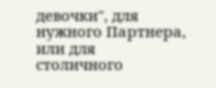девочки", для нужного Партнера, или для столичного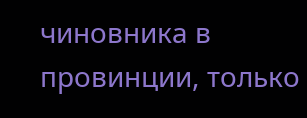чиновника в провинции, только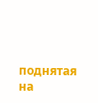поднятая на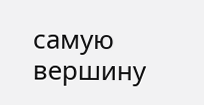самую вершину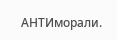АНТИморали.